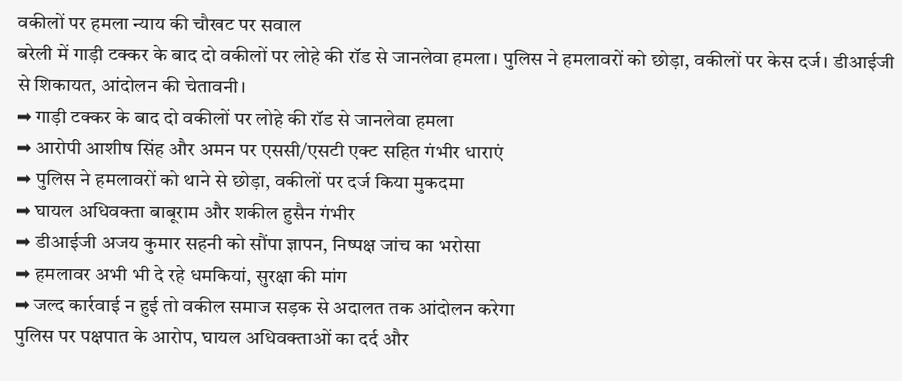वकीलों पर हमला न्याय की चौखट पर सवाल
बरेली में गाड़ी टक्कर के बाद दो वकीलों पर लोहे की रॉड से जानलेवा हमला। पुलिस ने हमलावरों को छोड़ा, वकीलों पर केस दर्ज। डीआईजी से शिकायत, आंदोलन की चेतावनी।
➡ गाड़ी टक्कर के बाद दो वकीलों पर लोहे की रॉड से जानलेवा हमला
➡ आरोपी आशीष सिंह और अमन पर एससी/एसटी एक्ट सहित गंभीर धाराएं
➡ पुलिस ने हमलावरों को थाने से छोड़ा, वकीलों पर दर्ज किया मुकदमा
➡ घायल अधिवक्ता बाबूराम और शकील हुसैन गंभीर
➡ डीआईजी अजय कुमार सहनी को सौंपा ज्ञापन, निष्पक्ष जांच का भरोसा
➡ हमलावर अभी भी दे रहे धमकियां, सुरक्षा की मांग
➡ जल्द कार्रवाई न हुई तो वकील समाज सड़क से अदालत तक आंदोलन करेगा
पुलिस पर पक्षपात के आरोप, घायल अधिवक्ताओं का दर्द और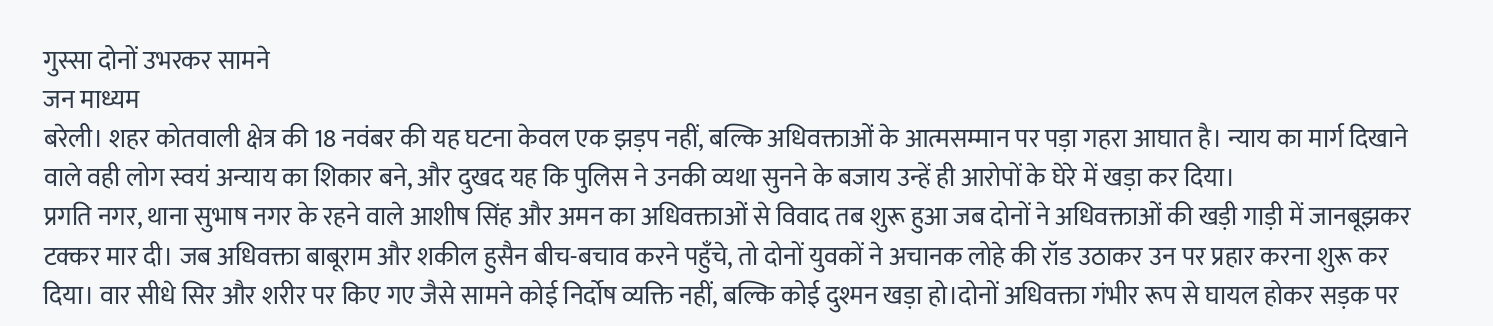गुस्सा दोनों उभरकर सामने
जन माध्यम
बरेली। शहर कोतवाली क्षेत्र की 18 नवंबर की यह घटना केवल एक झड़प नहीं, बल्कि अधिवक्ताओं के आत्मसम्मान पर पड़ा गहरा आघात है। न्याय का मार्ग दिखाने वाले वही लोग स्वयं अन्याय का शिकार बने, और दुखद यह कि पुलिस ने उनकी व्यथा सुनने के बजाय उन्हें ही आरोपों के घेरे में खड़ा कर दिया।
प्रगति नगर, थाना सुभाष नगर के रहने वाले आशीष सिंह और अमन का अधिवक्ताओं से विवाद तब शुरू हुआ जब दोनों ने अधिवक्ताओं की खड़ी गाड़ी में जानबूझकर टक्कर मार दी। जब अधिवक्ता बाबूराम और शकील हुसैन बीच-बचाव करने पहुँचे, तो दोनों युवकों ने अचानक लोहे की रॉड उठाकर उन पर प्रहार करना शुरू कर दिया। वार सीधे सिर और शरीर पर किए गए जैसे सामने कोई निर्दोष व्यक्ति नहीं, बल्कि कोई दुश्मन खड़ा हो।दोनों अधिवक्ता गंभीर रूप से घायल होकर सड़क पर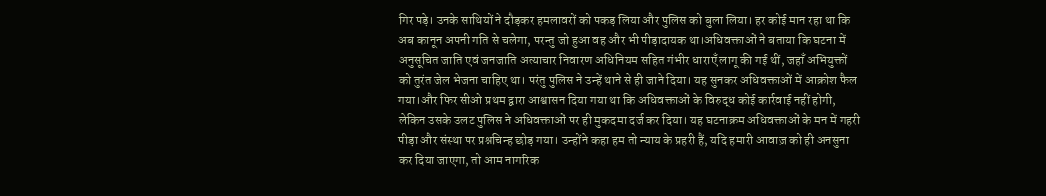गिर पड़े। उनके साथियों ने दौड़कर हमलावरों को पकड़ लिया और पुलिस को बुला लिया। हर कोई मान रहा था कि अब कानून अपनी गति से चलेगा, परन्तु जो हुआ वह और भी पीड़ादायक था।अधिवक्ताओं ने बताया कि घटना में अनुसूचित जाति एवं जनजाति अत्याचार निवारण अधिनियम सहित गंभीर धाराएँ लागू की गई थीं, जहाँ अभियुक्तों को तुरंत जेल भेजना चाहिए था। परंतु पुलिस ने उन्हें थाने से ही जाने दिया। यह सुनकर अधिवक्ताओं में आक्रोश फैल गया।और फिर सीओ प्रथम द्वारा आश्वासन दिया गया था कि अधिवक्ताओं के विरुद्ध कोई कार्रवाई नहीं होगी, लेकिन उसके उलट पुलिस ने अधिवक्ताओं पर ही मुकदमा दर्ज कर दिया। यह घटनाक्रम अधिवक्ताओं के मन में गहरी पीड़ा और संस्था पर प्रश्नचिन्ह छोड़ गया। उन्होंने कहा हम तो न्याय के प्रहरी हैं, यदि हमारी आवाज़ को ही अनसुना कर दिया जाएगा, तो आम नागरिक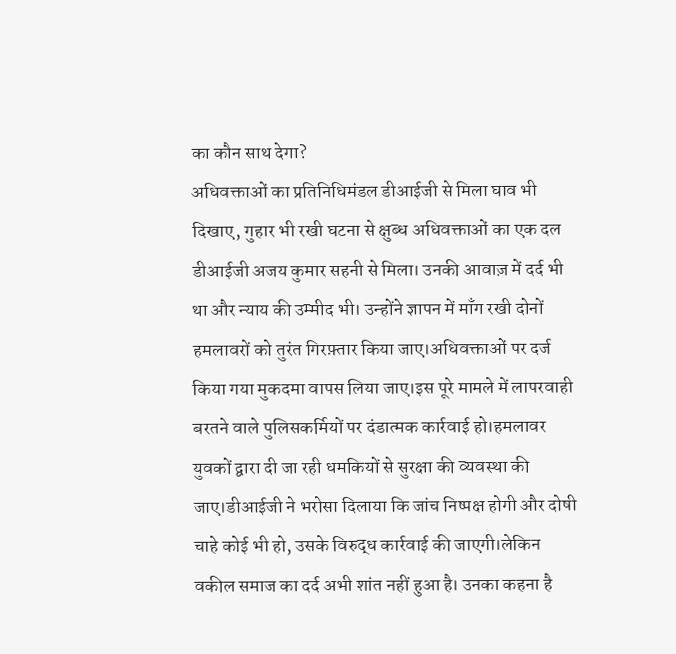का कौन साथ देगा?
अधिवक्ताओं का प्रतिनिधिमंडल डीआईजी से मिला घाव भी दिखाए, गुहार भी रखी घटना से क्षुब्ध अधिवक्ताओं का एक दल डीआईजी अजय कुमार सहनी से मिला। उनकी आवाज़ में दर्द भी था और न्याय की उम्मीद भी। उन्होंने ज्ञापन में माँग रखी दोनों हमलावरों को तुरंत गिरफ़्तार किया जाए।अधिवक्ताओं पर दर्ज किया गया मुकदमा वापस लिया जाए।इस पूरे मामले में लापरवाही बरतने वाले पुलिसकर्मियों पर दंडात्मक कार्रवाई हो।हमलावर युवकों द्वारा दी जा रही धमकियों से सुरक्षा की व्यवस्था की जाए।डीआईजी ने भरोसा दिलाया कि जांच निष्पक्ष होगी और दोषी चाहे कोई भी हो, उसके विरुद्ध कार्रवाई की जाएगी।लेकिन वकील समाज का दर्द अभी शांत नहीं हुआ है। उनका कहना है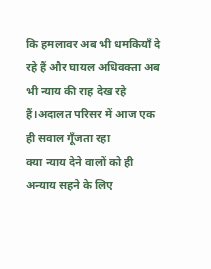कि हमलावर अब भी धमकियाँ दे रहे हैं और घायल अधिवक्ता अब भी न्याय की राह देख रहे हैं।अदालत परिसर में आज एक ही सवाल गूँजता रहा
क्या न्याय देने वालों को ही अन्याय सहने के लिए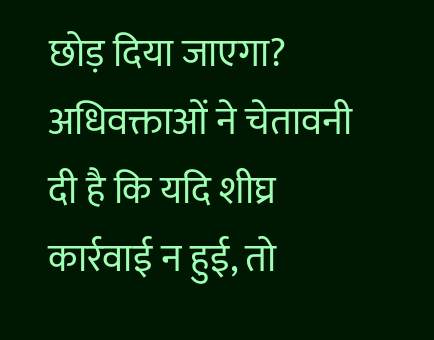छोड़ दिया जाएगा?
अधिवक्ताओं ने चेतावनी दी है कि यदि शीघ्र कार्रवाई न हुई, तो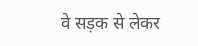वे सड़क से लेकर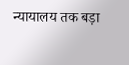न्यायालय तक बड़ा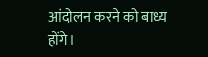आंदोलन करने को बाध्य होंगे।